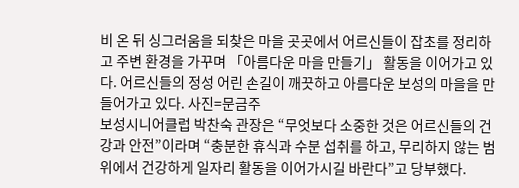비 온 뒤 싱그러움을 되찾은 마을 곳곳에서 어르신들이 잡초를 정리하고 주변 환경을 가꾸며 「아름다운 마을 만들기」 활동을 이어가고 있다. 어르신들의 정성 어린 손길이 깨끗하고 아름다운 보성의 마을을 만들어가고 있다. 사진=문금주
보성시니어클럽 박찬숙 관장은 “무엇보다 소중한 것은 어르신들의 건강과 안전”이라며 “충분한 휴식과 수분 섭취를 하고, 무리하지 않는 범위에서 건강하게 일자리 활동을 이어가시길 바란다”고 당부했다.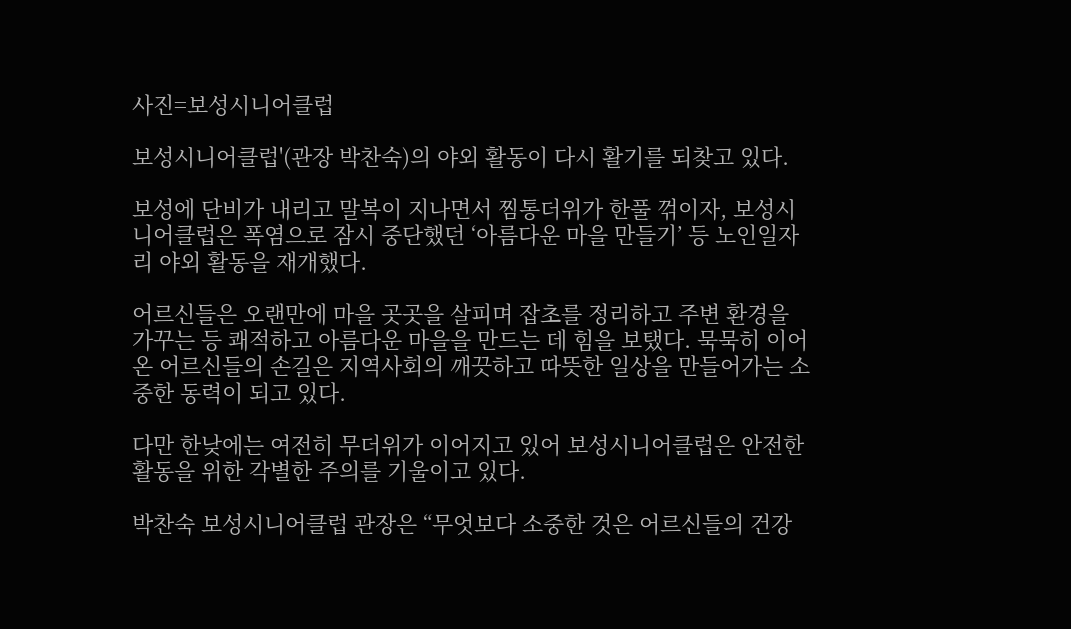사진=보성시니어클럽

보성시니어클럽'(관장 박찬숙)의 야외 활동이 다시 활기를 되찾고 있다.

보성에 단비가 내리고 말복이 지나면서 찜통더위가 한풀 꺾이자, 보성시니어클럽은 폭염으로 잠시 중단했던 ‘아름다운 마을 만들기’ 등 노인일자리 야외 활동을 재개했다.

어르신들은 오랜만에 마을 곳곳을 살피며 잡초를 정리하고 주변 환경을 가꾸는 등 쾌적하고 아름다운 마을을 만드는 데 힘을 보탰다. 묵묵히 이어온 어르신들의 손길은 지역사회의 깨끗하고 따뜻한 일상을 만들어가는 소중한 동력이 되고 있다.

다만 한낮에는 여전히 무더위가 이어지고 있어 보성시니어클럽은 안전한 활동을 위한 각별한 주의를 기울이고 있다.

박찬숙 보성시니어클럽 관장은 “무엇보다 소중한 것은 어르신들의 건강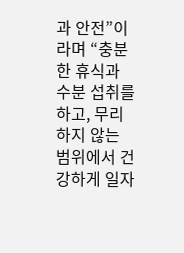과 안전”이라며 “충분한 휴식과 수분 섭취를 하고, 무리하지 않는 범위에서 건강하게 일자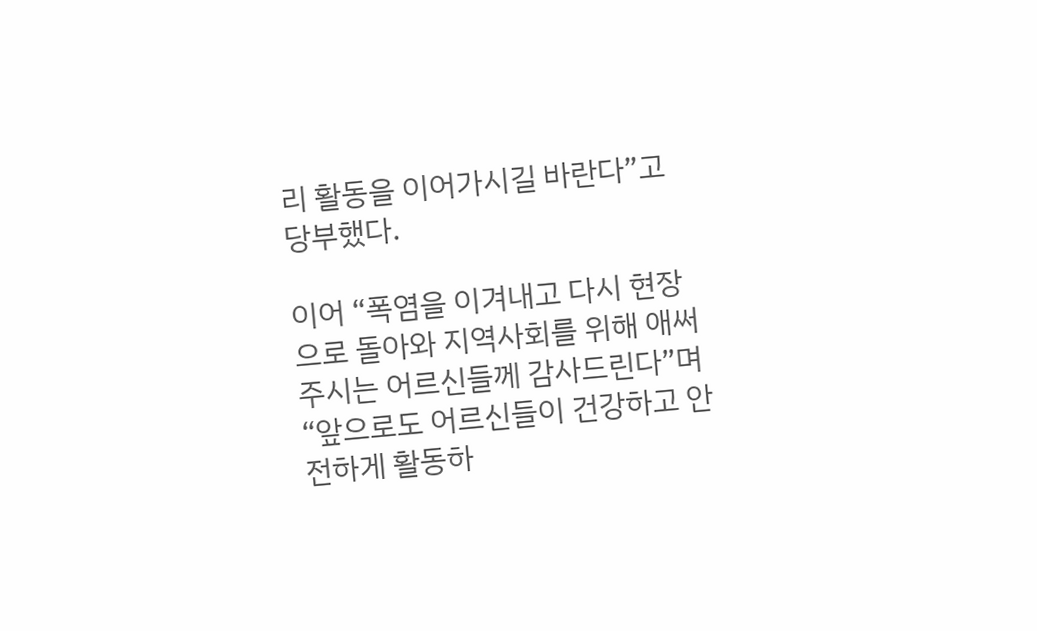리 활동을 이어가시길 바란다”고 당부했다.

이어 “폭염을 이겨내고 다시 현장으로 돌아와 지역사회를 위해 애써주시는 어르신들께 감사드린다”며 “앞으로도 어르신들이 건강하고 안전하게 활동하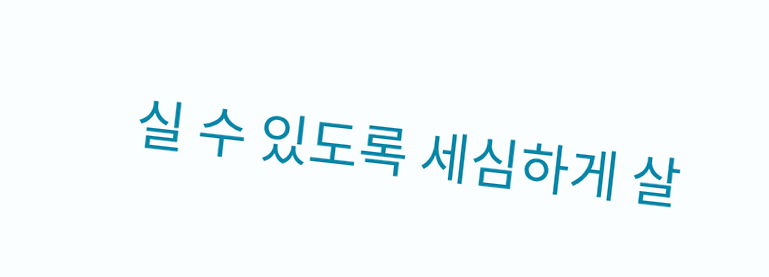실 수 있도록 세심하게 살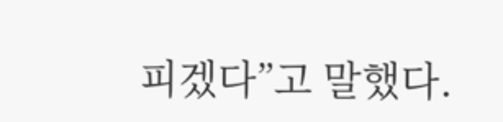피겠다”고 말했다.